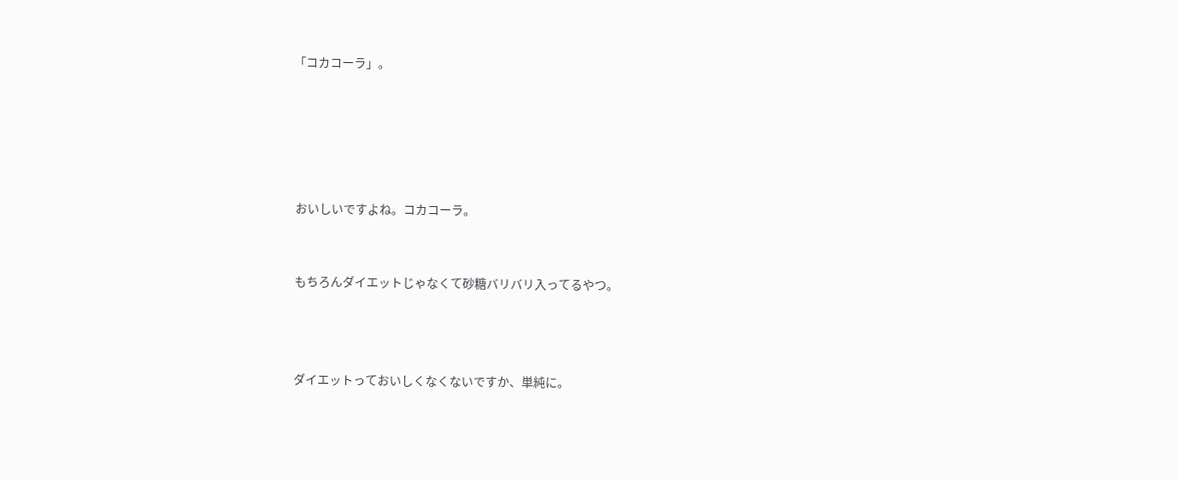「コカコーラ」。





 おいしいですよね。コカコーラ。


 もちろんダイエットじゃなくて砂糖バリバリ入ってるやつ。



 ダイエットっておいしくなくないですか、単純に。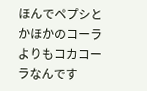ほんでペプシとかほかのコーラよりもコカコーラなんです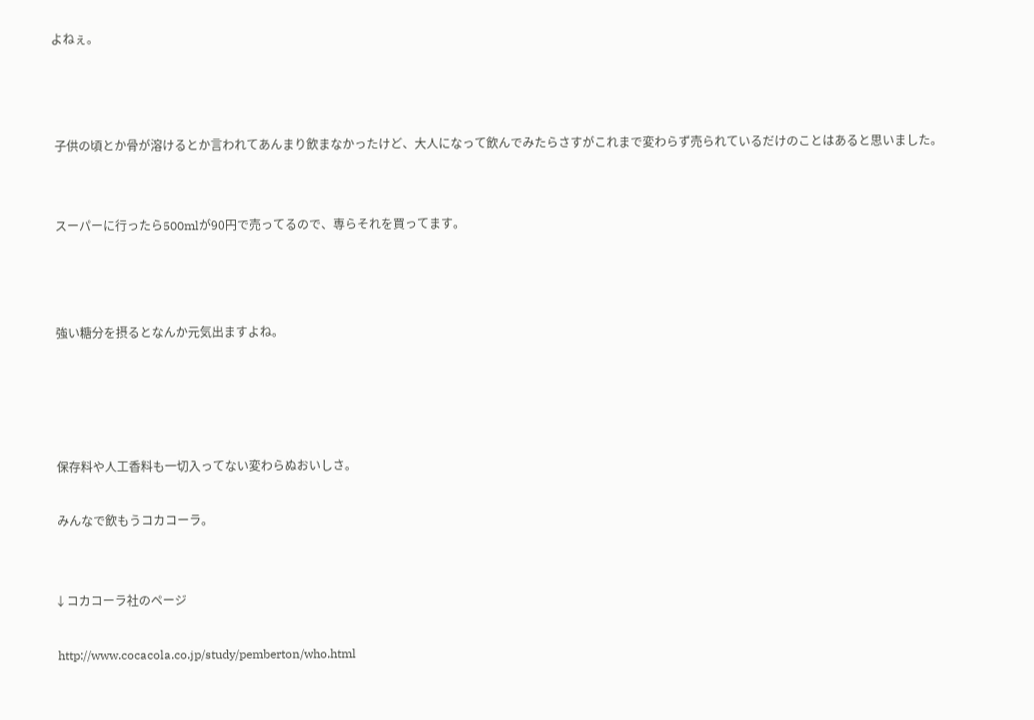よねぇ。



 子供の頃とか骨が溶けるとか言われてあんまり飲まなかったけど、大人になって飲んでみたらさすがこれまで変わらず売られているだけのことはあると思いました。


 スーパーに行ったら500mlが90円で売ってるので、専らそれを買ってます。



 強い糖分を摂るとなんか元気出ますよね。




 保存料や人工香料も一切入ってない変わらぬおいしさ。

 みんなで飲もうコカコーラ。


↓コカコーラ社のページ

 http://www.cocacola.co.jp/study/pemberton/who.html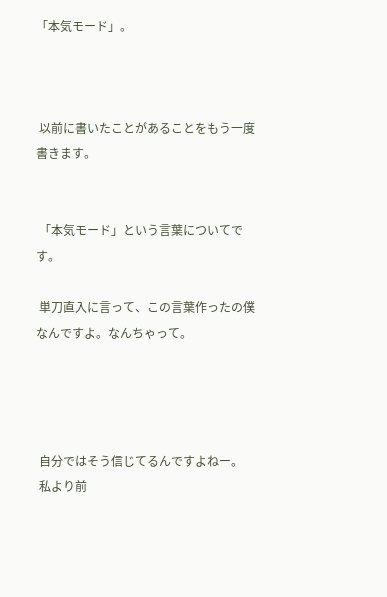「本気モード」。



 以前に書いたことがあることをもう一度書きます。


 「本気モード」という言葉についてです。

 単刀直入に言って、この言葉作ったの僕なんですよ。なんちゃって。




 自分ではそう信じてるんですよねー。
 私より前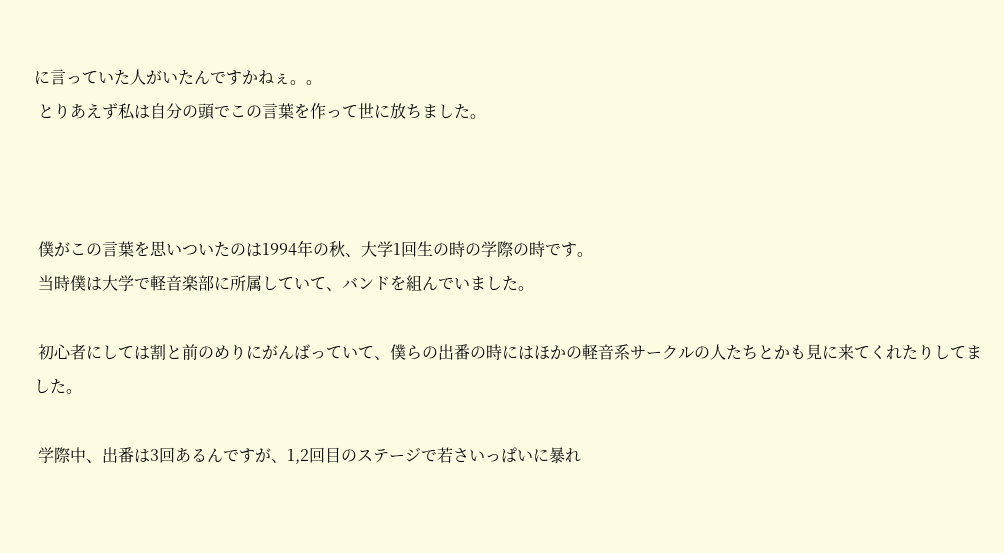に言っていた人がいたんですかねぇ。。
 とりあえず私は自分の頭でこの言葉を作って世に放ちました。



 僕がこの言葉を思いついたのは1994年の秋、大学1回生の時の学際の時です。
 当時僕は大学で軽音楽部に所属していて、バンドを組んでいました。

 初心者にしては割と前のめりにがんばっていて、僕らの出番の時にはほかの軽音系サークルの人たちとかも見に来てくれたりしてました。

 学際中、出番は3回あるんですが、1,2回目のステージで若さいっぱいに暴れ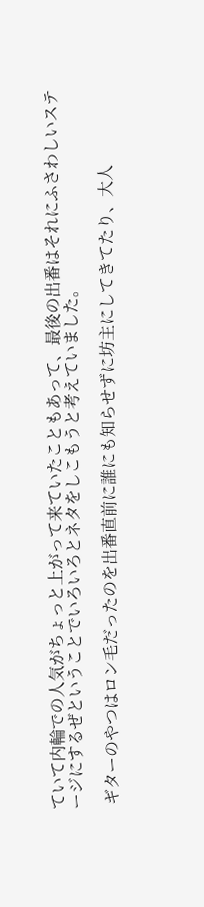ていて内輪での人気がちょっと上がって来ていたこともあって、最後の出番はそれにふさわしいステージにするぜということでいろいろとネタをしこもうと考えていました。

 ギターのやつはロン毛だったのを出番直前に誰にも知らせずに坊主にしてきてたり、大人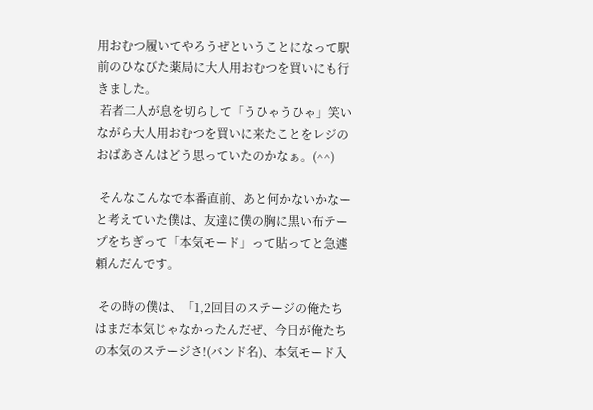用おむつ履いてやろうぜということになって駅前のひなびた薬局に大人用おむつを買いにも行きました。
 若者二人が息を切らして「うひゃうひゃ」笑いながら大人用おむつを買いに来たことをレジのおばあさんはどう思っていたのかなぁ。(^^)

 そんなこんなで本番直前、あと何かないかなーと考えていた僕は、友達に僕の胸に黒い布テープをちぎって「本気モード」って貼ってと急遽頼んだんです。

 その時の僕は、「1,2回目のステージの俺たちはまだ本気じゃなかったんだぜ、今日が俺たちの本気のステージさ!(バンド名)、本気モード入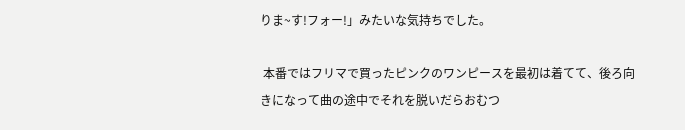りま~す!フォー!」みたいな気持ちでした。

 本番ではフリマで買ったピンクのワンピースを最初は着てて、後ろ向きになって曲の途中でそれを脱いだらおむつ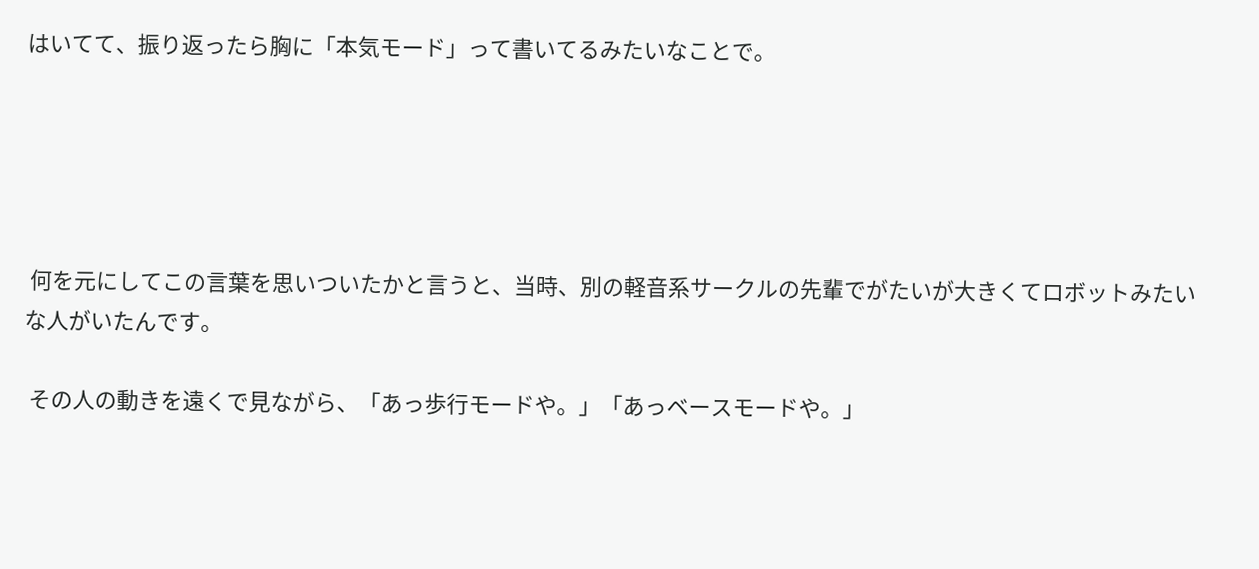はいてて、振り返ったら胸に「本気モード」って書いてるみたいなことで。





 何を元にしてこの言葉を思いついたかと言うと、当時、別の軽音系サークルの先輩でがたいが大きくてロボットみたいな人がいたんです。

 その人の動きを遠くで見ながら、「あっ歩行モードや。」「あっベースモードや。」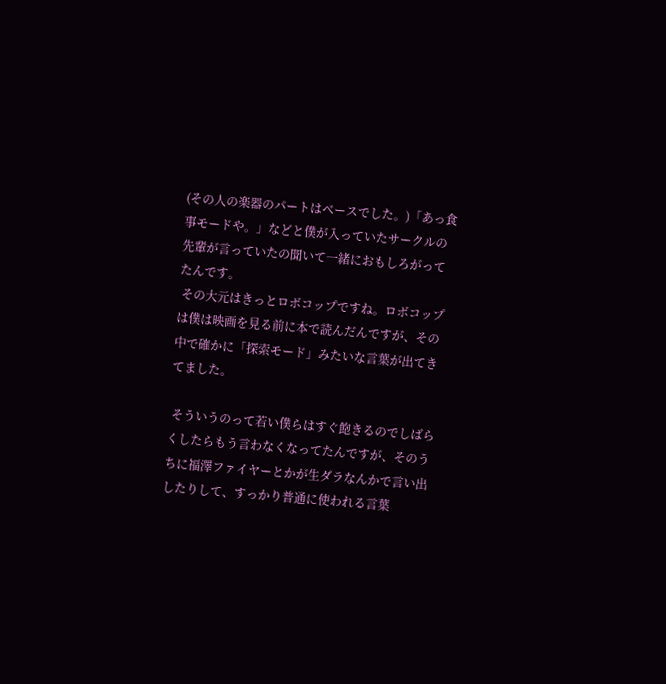(その人の楽器のパートはベースでした。)「あっ食事モードや。」などと僕が入っていたサークルの先輩が言っていたの聞いて一緒におもしろがってたんです。
 その大元はきっとロボコップですね。ロボコップは僕は映画を見る前に本で読んだんですが、その中で確かに「探索モード」みたいな言葉が出てきてました。

 そういうのって若い僕らはすぐ飽きるのでしばらくしたらもう言わなくなってたんですが、そのうちに福澤ファイヤーとかが生ダラなんかで言い出したりして、すっかり普通に使われる言葉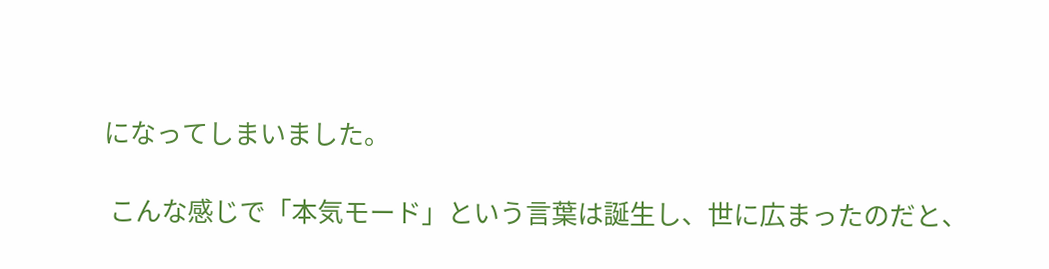になってしまいました。

 こんな感じで「本気モード」という言葉は誕生し、世に広まったのだと、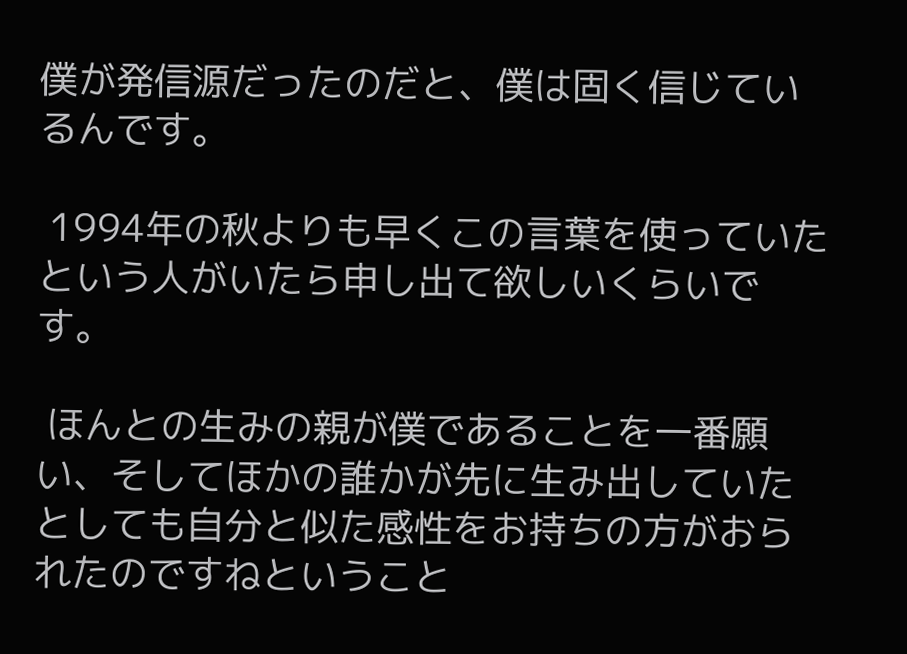僕が発信源だったのだと、僕は固く信じているんです。

 1994年の秋よりも早くこの言葉を使っていたという人がいたら申し出て欲しいくらいです。

 ほんとの生みの親が僕であることを一番願い、そしてほかの誰かが先に生み出していたとしても自分と似た感性をお持ちの方がおられたのですねということ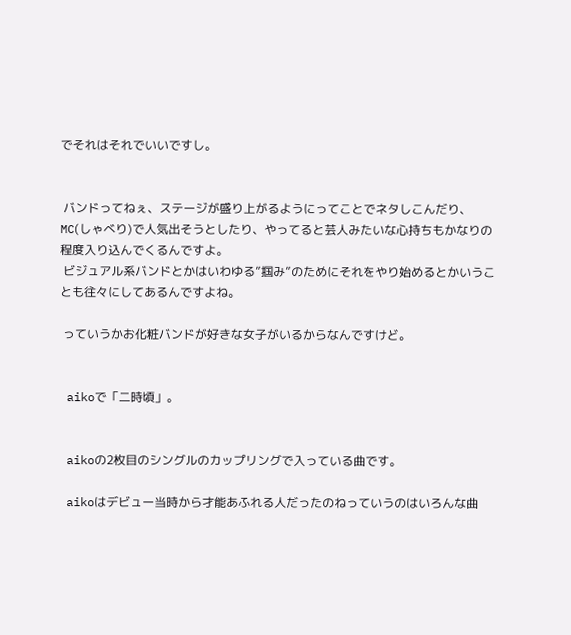でそれはそれでいいですし。


 バンドってねぇ、ステージが盛り上がるようにってことでネタしこんだり、MC(しゃべり)で人気出そうとしたり、やってると芸人みたいな心持ちもかなりの程度入り込んでくるんですよ。
 ビジュアル系バンドとかはいわゆる”掴み”のためにそれをやり始めるとかいうことも往々にしてあるんですよね。

 っていうかお化粧バンドが好きな女子がいるからなんですけど。


 aikoで「二時頃」。


 aikoの2枚目のシングルのカップリングで入っている曲です。

 aikoはデビュー当時から才能あふれる人だったのねっていうのはいろんな曲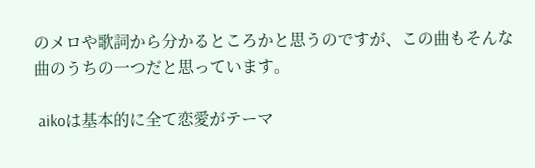のメロや歌詞から分かるところかと思うのですが、この曲もそんな曲のうちの一つだと思っています。

 aikoは基本的に全て恋愛がテーマ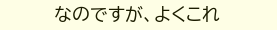なのですが、よくこれ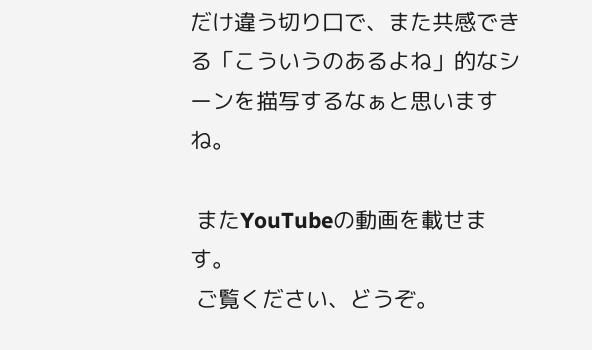だけ違う切り口で、また共感できる「こういうのあるよね」的なシーンを描写するなぁと思いますね。

 またYouTubeの動画を載せます。
 ご覧ください、どうぞ。